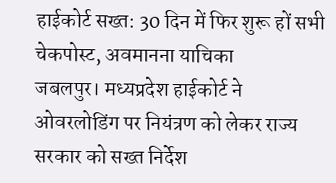हाईकोर्ट सख्त: 30 दिन में फिर शुरू हों सभी चेकपोस्ट, अवमानना याचिका
जबलपुर। मध्यप्रदेश हाईकोर्ट ने ओवरलोडिंग पर नियंत्रण को लेकर राज्य सरकार को सख्त निर्देश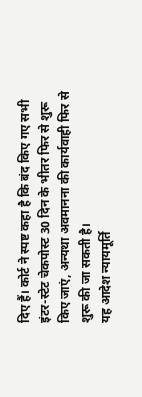दिए हैं। कोर्ट ने स्पष्ट कहा है कि बंद किए गए सभी इंटर-स्टेट चेकपोस्ट 30 दिन के भीतर फिर से शुरू किए जाएं, अन्यथा अवमानना की कार्यवाही फिर से शुरू की जा सकती है।
यह आदेश न्यायमूर्ति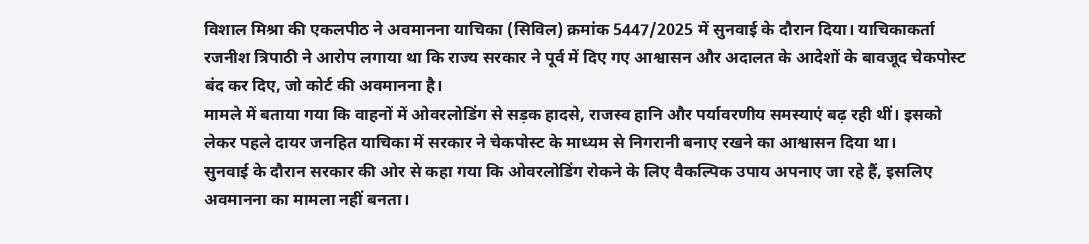विशाल मिश्रा की एकलपीठ ने अवमानना याचिका (सिविल) क्रमांक 5447/2025 में सुनवाई के दौरान दिया। याचिकाकर्ता रजनीश त्रिपाठी ने आरोप लगाया था कि राज्य सरकार ने पूर्व में दिए गए आश्वासन और अदालत के आदेशों के बावजूद चेकपोस्ट बंद कर दिए, जो कोर्ट की अवमानना है।
मामले में बताया गया कि वाहनों में ओवरलोडिंग से सड़क हादसे, राजस्व हानि और पर्यावरणीय समस्याएं बढ़ रही थीं। इसको लेकर पहले दायर जनहित याचिका में सरकार ने चेकपोस्ट के माध्यम से निगरानी बनाए रखने का आश्वासन दिया था।
सुनवाई के दौरान सरकार की ओर से कहा गया कि ओवरलोडिंग रोकने के लिए वैकल्पिक उपाय अपनाए जा रहे हैं, इसलिए अवमानना का मामला नहीं बनता।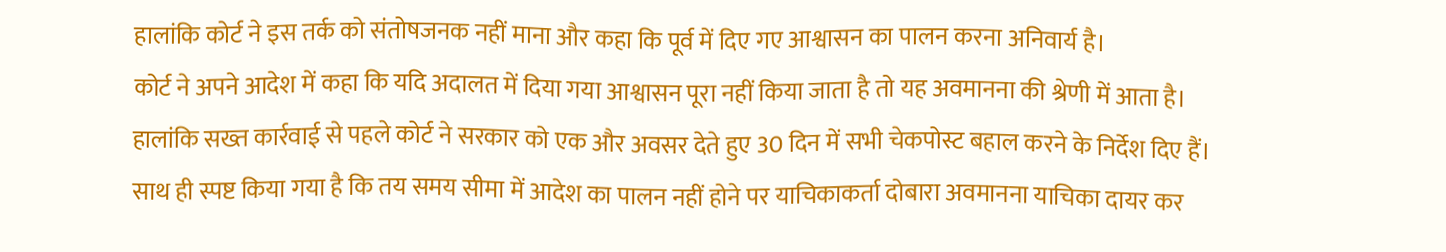हालांकि कोर्ट ने इस तर्क को संतोषजनक नहीं माना और कहा कि पूर्व में दिए गए आश्वासन का पालन करना अनिवार्य है।
कोर्ट ने अपने आदेश में कहा कि यदि अदालत में दिया गया आश्वासन पूरा नहीं किया जाता है तो यह अवमानना की श्रेणी में आता है। हालांकि सख्त कार्रवाई से पहले कोर्ट ने सरकार को एक और अवसर देते हुए 30 दिन में सभी चेकपोस्ट बहाल करने के निर्देश दिए हैं।
साथ ही स्पष्ट किया गया है कि तय समय सीमा में आदेश का पालन नहीं होने पर याचिकाकर्ता दोबारा अवमानना याचिका दायर कर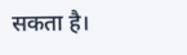सकता है।